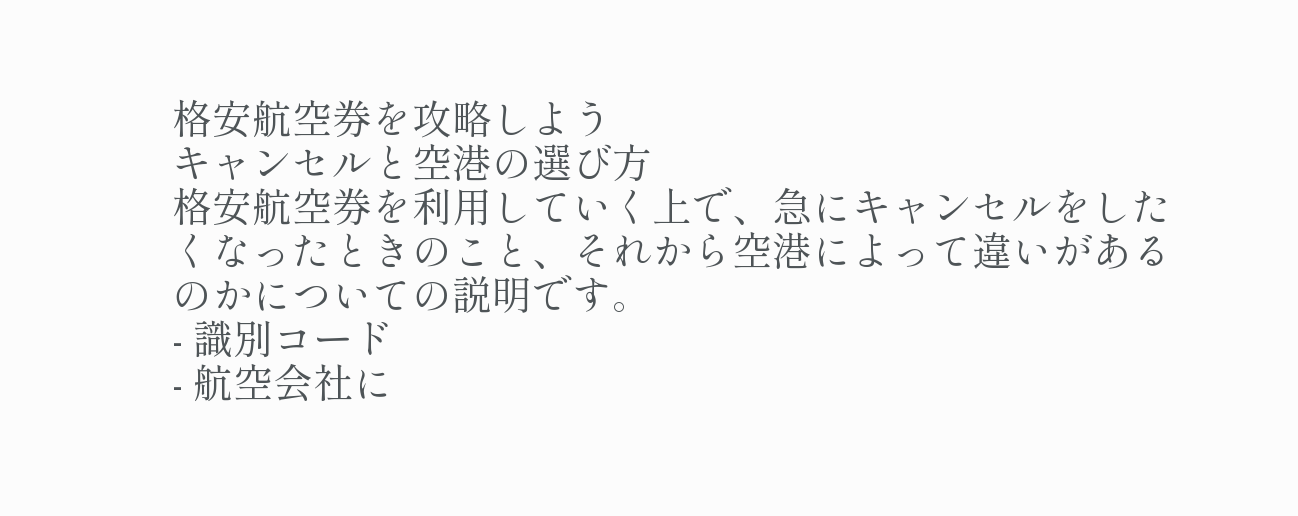格安航空券を攻略しよう
キャンセルと空港の選び方
格安航空券を利用していく上で、急にキャンセルをしたくなったときのこと、それから空港によって違いがあるのかについての説明です。
- 識別コード
- 航空会社に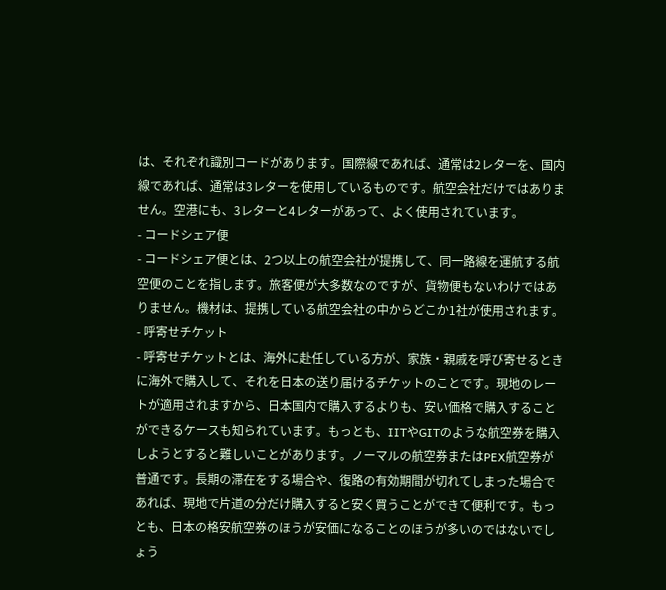は、それぞれ識別コードがあります。国際線であれば、通常は2レターを、国内線であれば、通常は3レターを使用しているものです。航空会社だけではありません。空港にも、3レターと4レターがあって、よく使用されています。
- コードシェア便
- コードシェア便とは、2つ以上の航空会社が提携して、同一路線を運航する航空便のことを指します。旅客便が大多数なのですが、貨物便もないわけではありません。機材は、提携している航空会社の中からどこか1社が使用されます。
- 呼寄せチケット
- 呼寄せチケットとは、海外に赴任している方が、家族・親戚を呼び寄せるときに海外で購入して、それを日本の送り届けるチケットのことです。現地のレートが適用されますから、日本国内で購入するよりも、安い価格で購入することができるケースも知られています。もっとも、IITやGITのような航空券を購入しようとすると難しいことがあります。ノーマルの航空券またはPEX航空券が普通です。長期の滞在をする場合や、復路の有効期間が切れてしまった場合であれば、現地で片道の分だけ購入すると安く買うことができて便利です。もっとも、日本の格安航空券のほうが安価になることのほうが多いのではないでしょう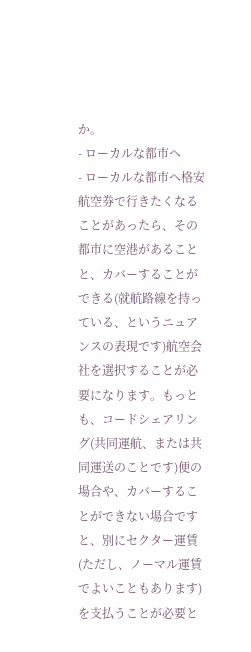か。
- ローカルな都市へ
- ローカルな都市へ格安航空券で行きたくなることがあったら、その都市に空港があることと、カバーすることができる(就航路線を持っている、というニュアンスの表現です)航空会社を選択することが必要になります。もっとも、コードシェアリング(共同運航、または共同運送のことです)便の場合や、カバーすることができない場合ですと、別にセクター運賃(ただし、ノーマル運賃でよいこともあります)を支払うことが必要と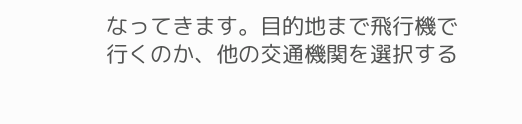なってきます。目的地まで飛行機で行くのか、他の交通機関を選択する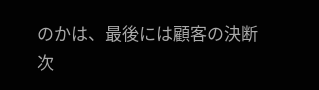のかは、最後には顧客の決断次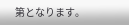第となります。